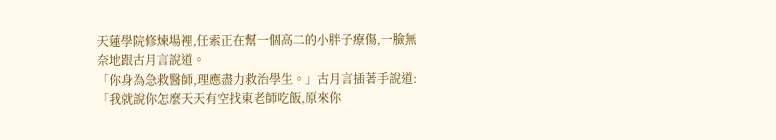天蓮學院修煉場裡,任索正在幫一個高二的小胖子療傷,一臉無奈地跟古月言說道。
「你身為急救醫師,理應盡力救治學生。」古月言插著手說道:「我就說你怎麼天天有空找東老師吃飯,原來你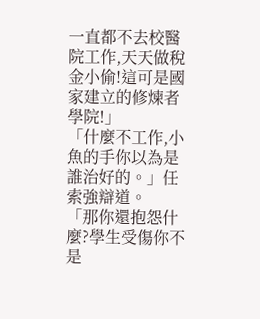一直都不去校醫院工作,天天做稅金小偷!這可是國家建立的修煉者學院!」
「什麼不工作,小魚的手你以為是誰治好的。」任索強辯道。
「那你還抱怨什麼?學生受傷你不是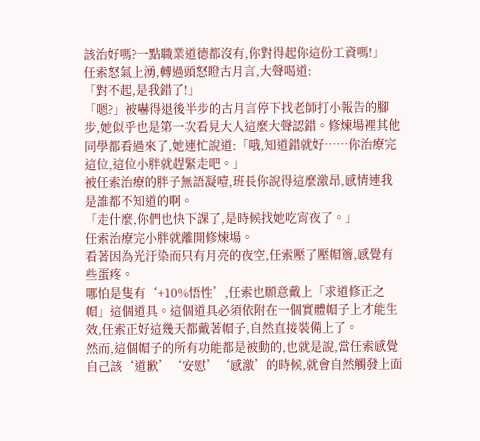該治好嗎?一點職業道德都沒有,你對得起你這份工資嗎!」
任索怒氣上湧,轉過頭怒瞪古月言,大聲喝道:
「對不起,是我錯了!」
「嗯?」被嚇得退後半步的古月言停下找老師打小報告的腳步,她似乎也是第一次看見大人這麼大聲認錯。修煉場裡其他同學都看過來了,她連忙說道:「哦,知道錯就好……你治療完這位,這位小胖就趕緊走吧。」
被任索治療的胖子無語凝噎,班長你說得這麼激昂,感情連我是誰都不知道的啊。
「走什麼,你們也快下課了,是時候找她吃宵夜了。」
任索治療完小胖就離開修煉場。
看著因為光汙染而只有月亮的夜空,任索壓了壓帽簷,感覺有些蛋疼。
哪怕是隻有‘+10%悟性’,任索也願意戴上「求道修正之帽」這個道具。這個道具必須依附在一個實體帽子上才能生效,任索正好這幾天都戴著帽子,自然直接裝備上了。
然而,這個帽子的所有功能都是被動的,也就是說,當任索感覺自己該‘道歉’‘安慰’‘感激’的時候,就會自然觸發上面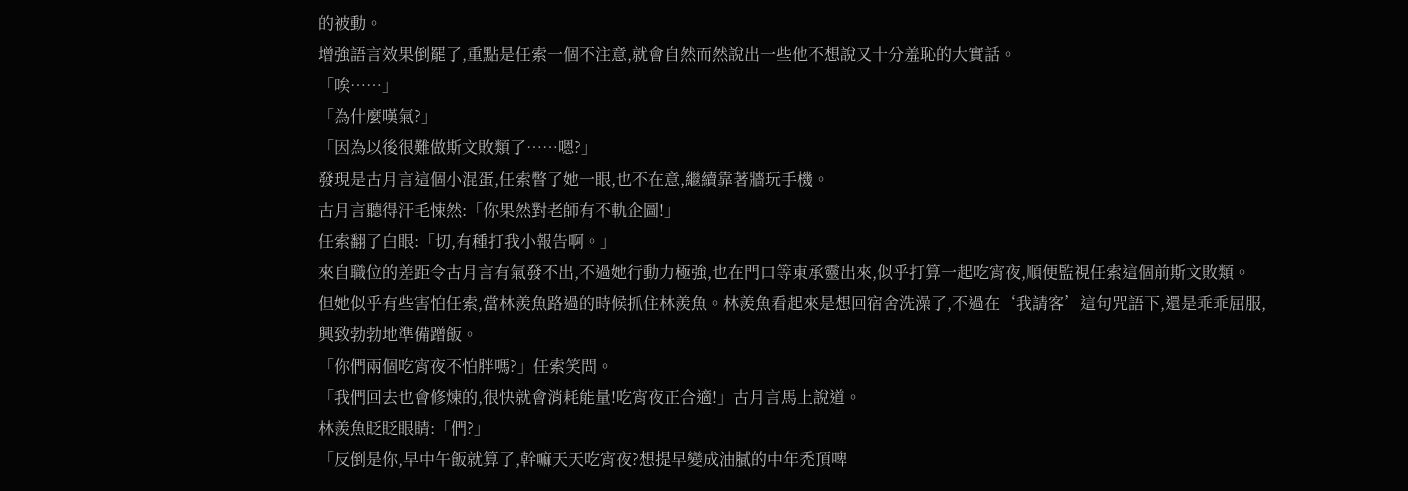的被動。
增強語言效果倒罷了,重點是任索一個不注意,就會自然而然說出一些他不想說又十分羞恥的大實話。
「唉……」
「為什麼嘆氣?」
「因為以後很難做斯文敗類了……嗯?」
發現是古月言這個小混蛋,任索瞥了她一眼,也不在意,繼續靠著牆玩手機。
古月言聽得汗毛悚然:「你果然對老師有不軌企圖!」
任索翻了白眼:「切,有種打我小報告啊。」
來自職位的差距令古月言有氣發不出,不過她行動力極強,也在門口等東承靈出來,似乎打算一起吃宵夜,順便監視任索這個前斯文敗類。
但她似乎有些害怕任索,當林羨魚路過的時候抓住林羨魚。林羨魚看起來是想回宿舍洗澡了,不過在‘我請客’這句咒語下,還是乖乖屈服,興致勃勃地準備蹭飯。
「你們兩個吃宵夜不怕胖嗎?」任索笑問。
「我們回去也會修煉的,很快就會消耗能量!吃宵夜正合適!」古月言馬上說道。
林羨魚眨眨眼睛:「們?」
「反倒是你,早中午飯就算了,幹嘛天天吃宵夜?想提早變成油膩的中年禿頂啤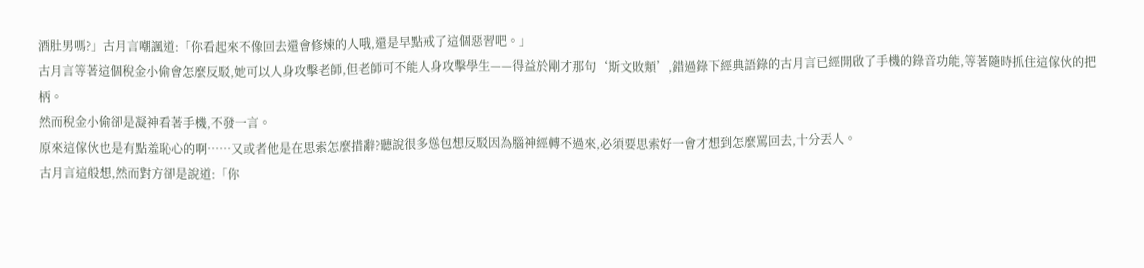酒肚男嗎?」古月言嘲諷道:「你看起來不像回去還會修煉的人哦,還是早點戒了這個惡習吧。」
古月言等著這個稅金小偷會怎麼反駁,她可以人身攻擊老師,但老師可不能人身攻擊學生——得益於剛才那句‘斯文敗類’,錯過錄下經典語錄的古月言已經開啟了手機的錄音功能,等著隨時抓住這傢伙的把柄。
然而稅金小偷卻是凝神看著手機,不發一言。
原來這傢伙也是有點羞恥心的啊……又或者他是在思索怎麼措辭?聽說很多慫包想反駁因為腦神經轉不過來,必須要思索好一會才想到怎麼罵回去,十分丟人。
古月言這般想,然而對方卻是說道:「你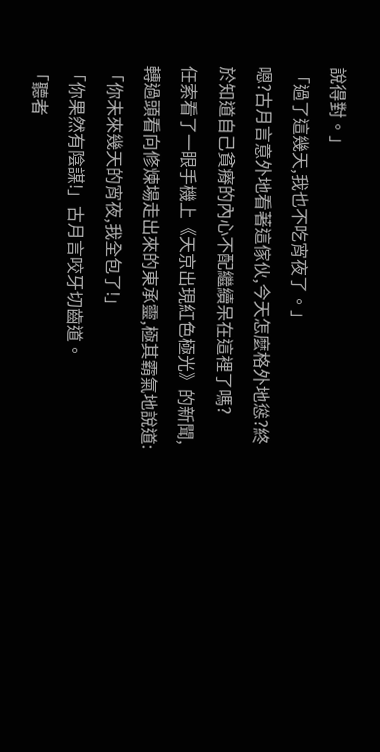說得對。」
「過了這幾天,我也不吃宵夜了。」
嗯?古月言意外地看著這傢伙,今天怎麼格外地慫?終於知道自己貧瘠的內心不配繼續呆在這裡了嗎?
任索看了一眼手機上《天京出現紅色極光》的新聞,轉過頭看向修煉場走出來的東承靈,極其霸氣地說道:
「你未來幾天的宵夜,我全包了!」
「你果然有陰謀!」古月言咬牙切齒道。
「聽者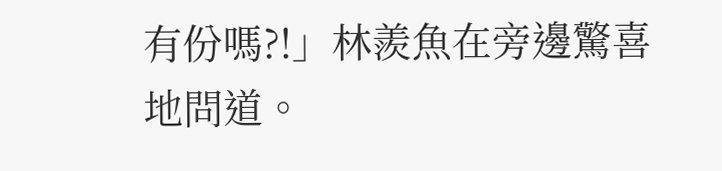有份嗎?!」林羨魚在旁邊驚喜地問道。